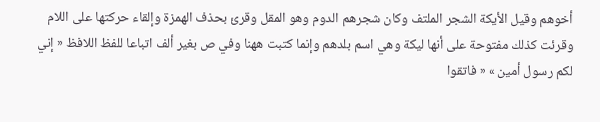أخوهم وقيل الأيكة الشجر الملتف وكان شجرهم الدوم وهو المقل وقرئ بحذف الهمزة وإلقاء حركتها على اللام وقرئت كذلك مفتوحة على أنها ليكة وهي اسم بلدهم وإنما كتبت ههنا وفي ص بغير ألف اتباعا للفظ اللافظ « إني لكم رسول أمين » « فاتقوا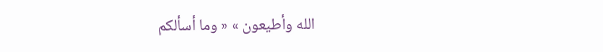الله وأطيعون » « وما أسألكم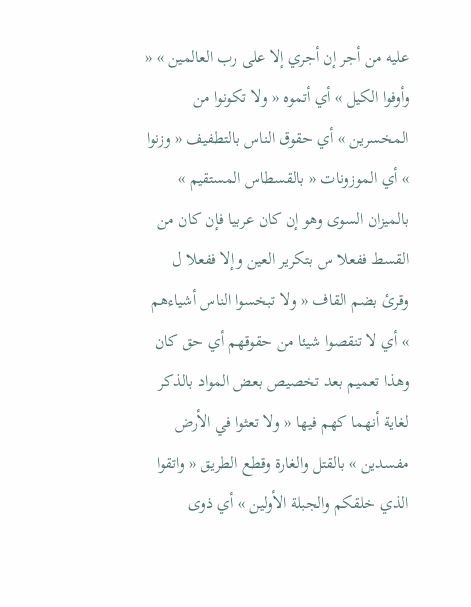عليه من أجر إن أجري إلا على رب العالمين » « وأوفوا الكيل » أي أتموه « ولا تكونوا من المخسرين » أي حقوق الناس بالتطفيف « وزنوا » أي الموزونات « بالقسطاس المستقيم » بالميزان السوى وهو إن كان عربيا فإن كان من القسط ففعلا س بتكرير العين وإلا ففعلا ل وقرئ بضم القاف « ولا تبخسوا الناس أشياءهم » أي لا تنقصوا شيئا من حقوقهم أي حق كان وهذا تعميم بعد تخصيص بعض المواد بالذكر لغاية أنهما كهم فيها « ولا تعثوا في الأرض مفسدين » بالقتل والغارة وقطع الطريق « واتقوا الذي خلقكم والجبلة الأولين » أي ذوى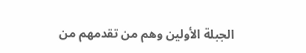الجبلة الأولين وهم من تقدمهم من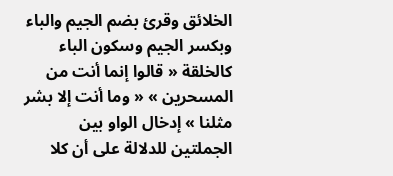الخلائق وقرئ بضم الجيم والباء وبكسر الجيم وسكون الباء كالخلقة « قالوا إنما أنت من المسحرين » « وما أنت إلا بشر مثلنا » إدخال الواو بين الجملتين للدلالة على أن كلا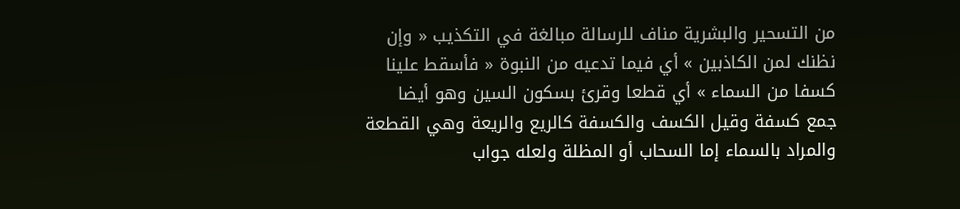من التسحير والبشرية مناف للرسالة مبالغة في التكذيب « وإن نظنك لمن الكاذبين » أي فيما تدعيه من النبوة « فأسقط علينا كسفا من السماء » أي قطعا وقرئ بسكون السين وهو أيضا جمع كسفة وقيل الكسف والكسفة كالريع والريعة وهي القطعة والمراد بالسماء إما السحاب أو المظلة ولعله جواب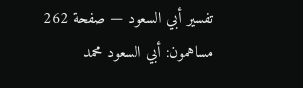تفسير أبي السعود — صفحة 262
مساهمون: أبي السعود محمد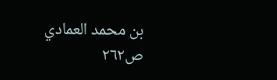بن محمد العمادي
ص٢٦٢